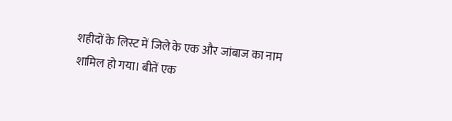शहीदों के लिस्ट में जिले के एक और जांबाज का नाम शामिल हो गया। बीतें एक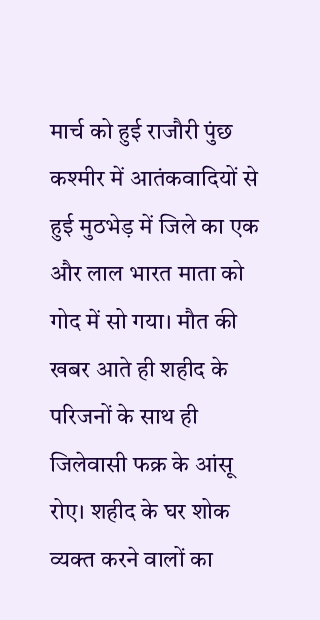मार्च को हुई राजौरी पुंछ कश्मीर में आतंकवादियों से हुई मुठभेड़ में जिले का एक और लाल भारत माता को गोद में सो गया। मौत की खबर आते ही शहीद के परिजनों के साथ ही जिलेवासी फक्र के आंसू रोए। शहीद के घर शोक व्यक्त करने वालों का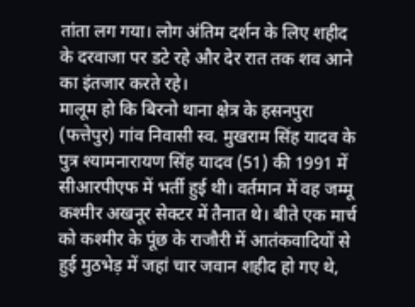तांता लग गया। लोग अंतिम दर्शन के लिए शहीद के दरवाजा पर डटे रहे और देर रात तक शव आने का इंतजार करते रहे।
मालूम हो कि बिरनो थाना क्षेत्र के हसनपुरा (फत्तेपुर) गांव निवासी स्व. मुखराम सिंह यादव के पुत्र श्यामनारायण सिंह यादव (51) की 1991 में सीआरपीएफ में भर्ती हुई थी। वर्तमान में वह जम्मू कश्मीर अखनूर सेक्टर में तैनात थे। बीते एक मार्च को कश्मीर के पूंछ के राजौरी में आतंकवादियों से हुई मुठभेड़ में जहां चार जवान शहीद हो गए थे,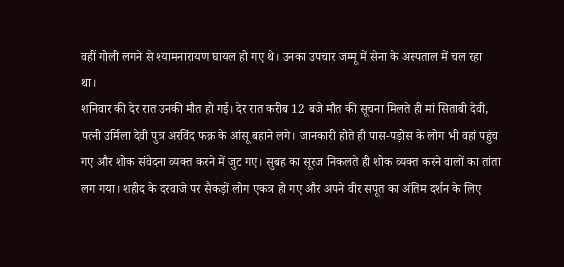वहीं गोली लगने से श्यामनारायण घायल हो गए थे। उनका उपचार जम्मू में सेना के अस्पताल में चल रहा था।
शनिवार की देर रात उनकी मौत हो गई। देर रात करीब 12 बजे मौत की सूचना मिलते ही मां सिताबी देवी, पत्नी उर्मिला देवी पुत्र अरविंद फक्र के आंसू बहाने लगे। जानकारी होते ही पास-पड़ोस के लोग भी वहां पहुंच गए और शोक संवेदना व्यक्त करने में जुट गए। सुबह का सूरज निकलते ही शोक व्यक्त करने वालों का तांता लग गया। शहीद के दरवाजे पर सैकड़ों लोग एकत्र हो गए और अपने वीर सपूत का अंतिम दर्शन के लिए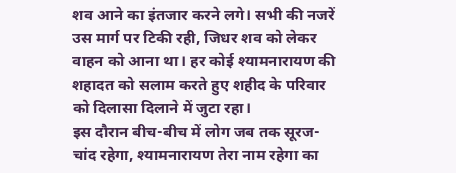शव आने का इंतजार करने लगे। सभी की नजरें उस मार्ग पर टिकी रही, जिधर शव को लेकर वाहन को आना था। हर कोई श्यामनारायण की शहादत को सलाम करते हुए शहीद के परिवार को दिलासा दिलाने में जुटा रहा।
इस दौरान बीच-बीच में लोग जब तक सूरज-चांद रहेगा, श्यामनारायण तेरा नाम रहेगा का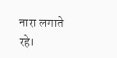नारा लगाते रहे।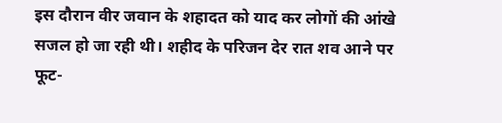इस दौरान वीर जवान के शहादत को याद कर लोगों की आंखे सजल हो जा रही थी। शहीद के परिजन देर रात शव आने पर फूट-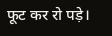फूट कर रो पड़े।